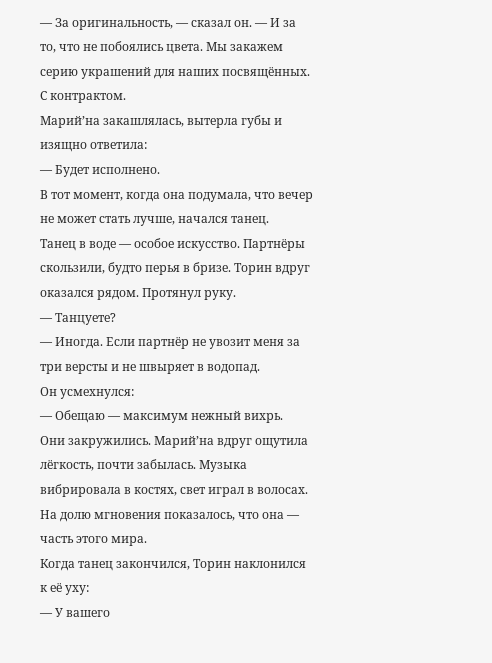— За оригинальность, — сказал он. — И за то, что не побоялись цвета. Мы закажем серию украшений для наших посвящённых. С контрактом.
Марий’на закашлялась, вытерла губы и изящно ответила:
— Будет исполнено.
В тот момент, когда она подумала, что вечер не может стать лучше, начался танец.
Танец в воде — особое искусство. Партнёры скользили, будто перья в бризе. Торин вдруг оказался рядом. Протянул руку.
— Танцуете?
— Иногда. Если партнёр не увозит меня за три версты и не швыряет в водопад.
Он усмехнулся:
— Обещаю — максимум нежный вихрь.
Они закружились. Марий’на вдруг ощутила лёгкость, почти забылась. Музыка вибрировала в костях, свет играл в волосах. На долю мгновения показалось, что она — часть этого мира.
Когда танец закончился, Торин наклонился к её уху:
— У вашего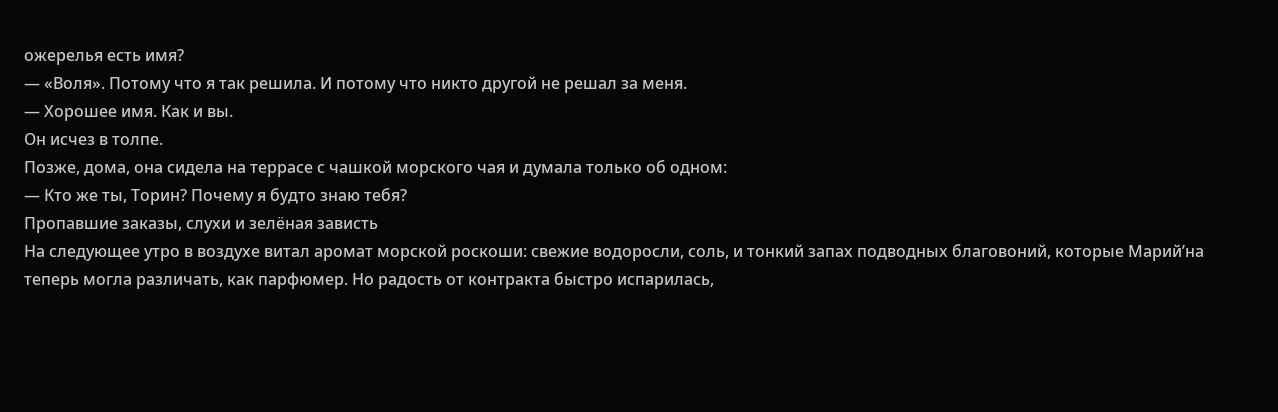ожерелья есть имя?
— «Воля». Потому что я так решила. И потому что никто другой не решал за меня.
— Хорошее имя. Как и вы.
Он исчез в толпе.
Позже, дома, она сидела на террасе с чашкой морского чая и думала только об одном:
— Кто же ты, Торин? Почему я будто знаю тебя?
Пропавшие заказы, слухи и зелёная зависть
На следующее утро в воздухе витал аромат морской роскоши: свежие водоросли, соль, и тонкий запах подводных благовоний, которые Марий’на теперь могла различать, как парфюмер. Но радость от контракта быстро испарилась,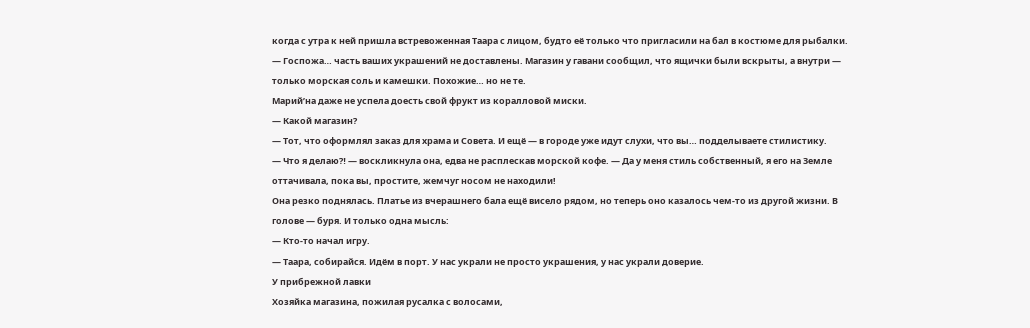когда с утра к ней пришла встревоженная Таара с лицом, будто её только что пригласили на бал в костюме для рыбалки.
— Госпожа… часть ваших украшений не доставлены. Магазин у гавани сообщил, что ящички были вскрыты, а внутри — только морская соль и камешки. Похожие… но не те.
Марий’на даже не успела доесть свой фрукт из коралловой миски.
— Какой магазин?
— Тот, что оформлял заказ для храма и Совета. И ещё — в городе уже идут слухи, что вы… подделываете стилистику.
— Что я делаю⁈ — воскликнула она, едва не расплескав морской кофе. — Да у меня стиль собственный, я его на Земле оттачивала, пока вы, простите, жемчуг носом не находили!
Она резко поднялась. Платье из вчерашнего бала ещё висело рядом, но теперь оно казалось чем-то из другой жизни. В голове — буря. И только одна мысль:
— Кто-то начал игру.
— Таара, собирайся. Идём в порт. У нас украли не просто украшения, у нас украли доверие.
У прибрежной лавки
Хозяйка магазина, пожилая русалка с волосами,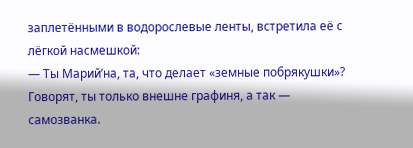заплетёнными в водорослевые ленты, встретила её с лёгкой насмешкой:
— Ты Марий’на, та, что делает «земные побрякушки»? Говорят, ты только внешне графиня, а так — самозванка.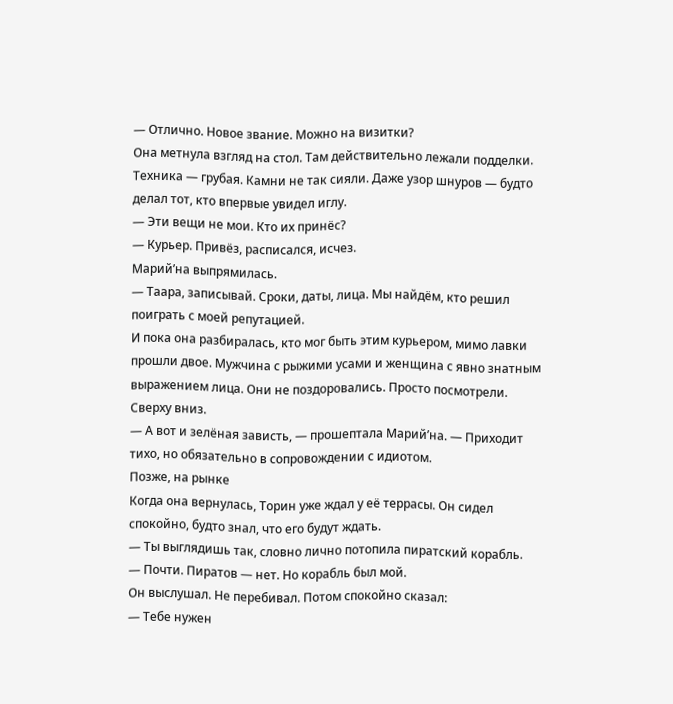— Отлично. Новое звание. Можно на визитки?
Она метнула взгляд на стол. Там действительно лежали подделки. Техника — грубая. Камни не так сияли. Даже узор шнуров — будто делал тот, кто впервые увидел иглу.
— Эти вещи не мои. Кто их принёс?
— Курьер. Привёз, расписался, исчез.
Марий’на выпрямилась.
— Таара, записывай. Сроки, даты, лица. Мы найдём, кто решил поиграть с моей репутацией.
И пока она разбиралась, кто мог быть этим курьером, мимо лавки прошли двое. Мужчина с рыжими усами и женщина с явно знатным выражением лица. Они не поздоровались. Просто посмотрели. Сверху вниз.
— А вот и зелёная зависть, — прошептала Марий’на. — Приходит тихо, но обязательно в сопровождении с идиотом.
Позже, на рынке
Когда она вернулась, Торин уже ждал у её террасы. Он сидел спокойно, будто знал, что его будут ждать.
— Ты выглядишь так, словно лично потопила пиратский корабль.
— Почти. Пиратов — нет. Но корабль был мой.
Он выслушал. Не перебивал. Потом спокойно сказал:
— Тебе нужен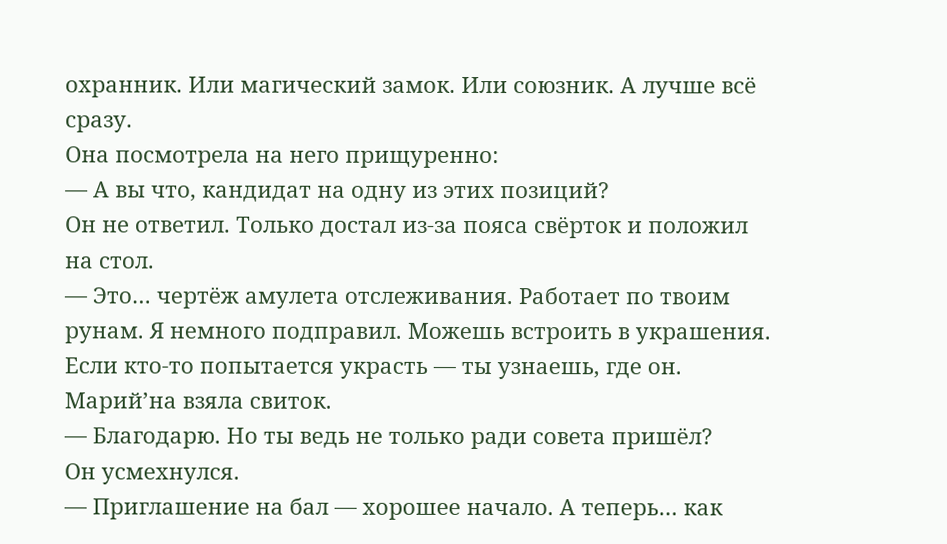охранник. Или магический замок. Или союзник. А лучше всё сразу.
Она посмотрела на него прищуренно:
— А вы что, кандидат на одну из этих позиций?
Он не ответил. Только достал из-за пояса свёрток и положил на стол.
— Это… чертёж амулета отслеживания. Работает по твоим рунам. Я немного подправил. Можешь встроить в украшения. Если кто-то попытается украсть — ты узнаешь, где он.
Марий’на взяла свиток.
— Благодарю. Но ты ведь не только ради совета пришёл?
Он усмехнулся.
— Приглашение на бал — хорошее начало. А теперь… как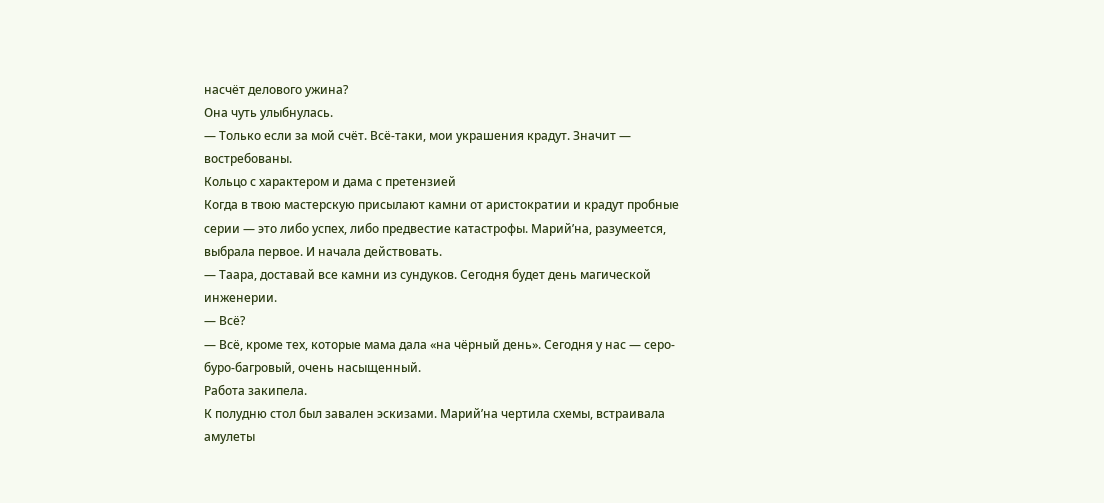насчёт делового ужина?
Она чуть улыбнулась.
— Только если за мой счёт. Всё-таки, мои украшения крадут. Значит — востребованы.
Кольцо с характером и дама с претензией
Когда в твою мастерскую присылают камни от аристократии и крадут пробные серии — это либо успех, либо предвестие катастрофы. Марий’на, разумеется, выбрала первое. И начала действовать.
— Таара, доставай все камни из сундуков. Сегодня будет день магической инженерии.
— Всё?
— Всё, кроме тех, которые мама дала «на чёрный день». Сегодня у нас — серо-буро-багровый, очень насыщенный.
Работа закипела.
К полудню стол был завален эскизами. Марий’на чертила схемы, встраивала амулеты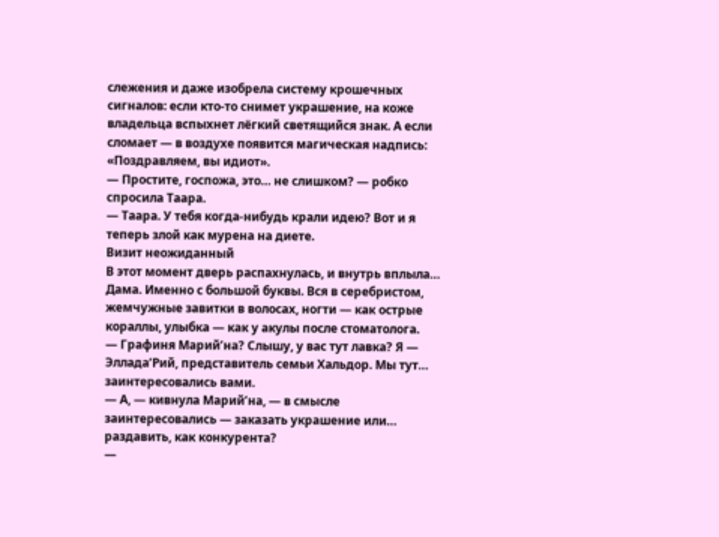слежения и даже изобрела систему крошечных сигналов: если кто-то снимет украшение, на коже владельца вспыхнет лёгкий светящийся знак. А если сломает — в воздухе появится магическая надпись: «Поздравляем, вы идиот».
— Простите, госпожа, это… не слишком? — робко спросила Таара.
— Таара. У тебя когда-нибудь крали идею? Вот и я теперь злой как мурена на диете.
Визит неожиданный
В этот момент дверь распахнулась, и внутрь вплыла… Дама. Именно с большой буквы. Вся в серебристом, жемчужные завитки в волосах, ногти — как острые кораллы, улыбка — как у акулы после стоматолога.
— Графиня Марий’на? Слышу, у вас тут лавка? Я — Эллада’Рий, представитель семьи Хальдор. Мы тут… заинтересовались вами.
— А, — кивнула Марий’на, — в смысле заинтересовались — заказать украшение или… раздавить, как конкурента?
—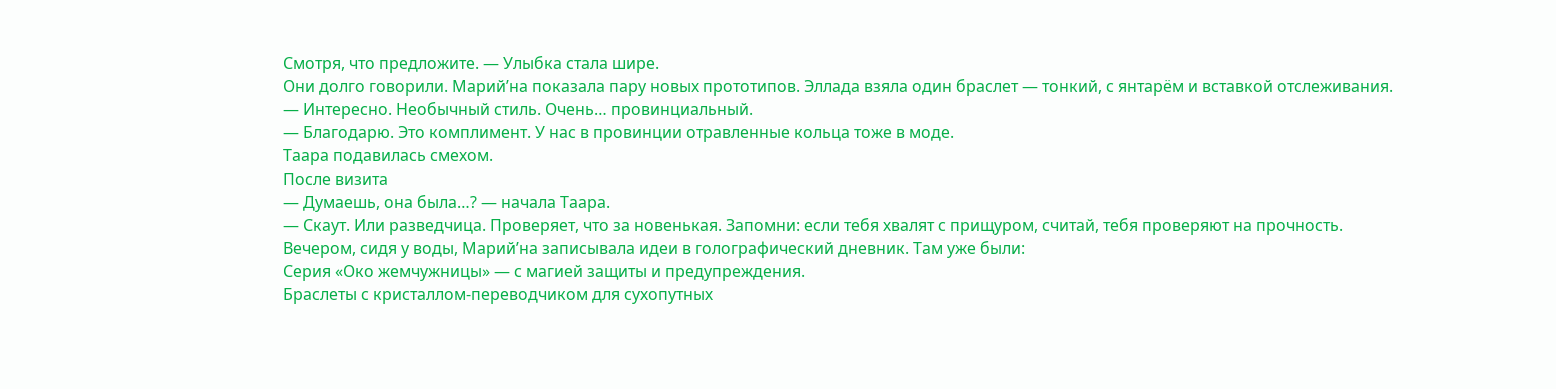Смотря, что предложите. — Улыбка стала шире.
Они долго говорили. Марий’на показала пару новых прототипов. Эллада взяла один браслет — тонкий, с янтарём и вставкой отслеживания.
— Интересно. Необычный стиль. Очень… провинциальный.
— Благодарю. Это комплимент. У нас в провинции отравленные кольца тоже в моде.
Таара подавилась смехом.
После визита
— Думаешь, она была…? — начала Таара.
— Скаут. Или разведчица. Проверяет, что за новенькая. Запомни: если тебя хвалят с прищуром, считай, тебя проверяют на прочность.
Вечером, сидя у воды, Марий’на записывала идеи в голографический дневник. Там уже были:
Серия «Око жемчужницы» — с магией защиты и предупреждения.
Браслеты с кристаллом-переводчиком для сухопутных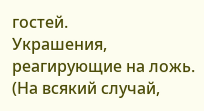гостей.
Украшения, реагирующие на ложь. (На всякий случай,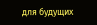для будущих